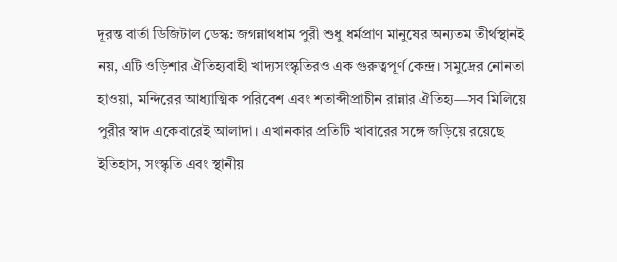দূরন্ত বার্তা ডিজিটাল ডেস্ক: জগন্নাথধাম পুরী শুধু ধর্মপ্রাণ মানুষের অন্যতম তীর্থস্থানই নয়, এটি ওড়িশার ঐতিহ্যবাহী খাদ্যসংস্কৃতিরও এক গুরুত্বপূর্ণ কেন্দ্র। সমুদ্রের নোনতা হাওয়া, মন্দিরের আধ্যাত্মিক পরিবেশ এবং শতাব্দীপ্রাচীন রান্নার ঐতিহ্য—সব মিলিয়ে পুরীর স্বাদ একেবারেই আলাদা। এখানকার প্রতিটি খাবারের সঙ্গে জড়িয়ে রয়েছে ইতিহাস, সংস্কৃতি এবং স্থানীয়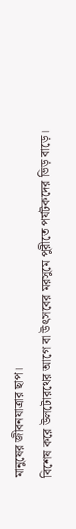মানুষের জীবনযাত্রার ছাপ।
বিশেষ করে উলটোরথের আগে বা উৎসবের মরসুমে পুরীতে পর্যটকদের ভিড় বাড়ে।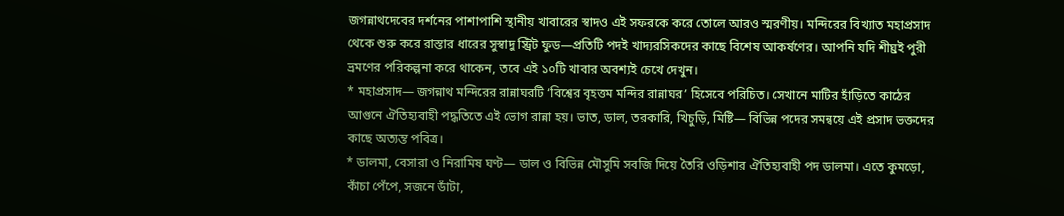জগন্নাথদেবের দর্শনের পাশাপাশি স্থানীয় খাবারের স্বাদও এই সফরকে করে তোলে আরও স্মরণীয়। মন্দিরের বিখ্যাত মহাপ্রসাদ থেকে শুরু করে রাস্তার ধারের সুস্বাদু স্ট্রিট ফুড—প্রতিটি পদই খাদ্যরসিকদের কাছে বিশেষ আকর্ষণের। আপনি যদি শীঘ্রই পুরী ভ্রমণের পরিকল্পনা করে থাকেন, তবে এই ১০টি খাবার অবশ্যই চেখে দেখুন।
* মহাপ্রসাদ— জগন্নাথ মন্দিরের রান্নাঘরটি ‘বিশ্বের বৃহত্তম মন্দির রান্নাঘর’ হিসেবে পরিচিত। সেখানে মাটির হাঁড়িতে কাঠের আগুনে ঐতিহ্যবাহী পদ্ধতিতে এই ভোগ রান্না হয়। ভাত, ডাল, তরকারি, খিচুড়ি, মিষ্টি— বিভিন্ন পদের সমন্বয়ে এই প্রসাদ ভক্তদের কাছে অত্যন্ত পবিত্র।
* ডালমা, বেসারা ও নিরামিষ ঘণ্ট— ডাল ও বিভিন্ন মৌসুমি সবজি দিয়ে তৈরি ওড়িশার ঐতিহ্যবাহী পদ ডালমা। এতে কুমড়ো, কাঁচা পেঁপে, সজনে ডাঁটা,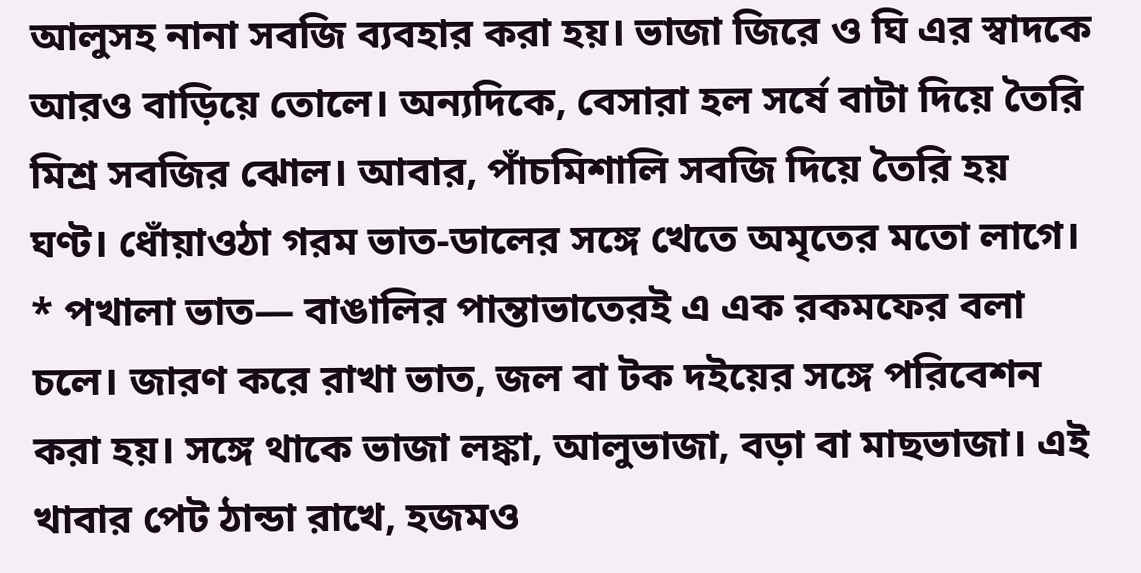আলুসহ নানা সবজি ব্যবহার করা হয়। ভাজা জিরে ও ঘি এর স্বাদকে আরও বাড়িয়ে তোলে। অন্যদিকে, বেসারা হল সর্ষে বাটা দিয়ে তৈরি মিশ্র সবজির ঝোল। আবার, পাঁচমিশালি সবজি দিয়ে তৈরি হয় ঘণ্ট। ধোঁয়াওঠা গরম ভাত-ডালের সঙ্গে খেতে অমৃতের মতো লাগে।
* পখালা ভাত— বাঙালির পান্তাভাতেরই এ এক রকমফের বলা চলে। জারণ করে রাখা ভাত, জল বা টক দইয়ের সঙ্গে পরিবেশন করা হয়। সঙ্গে থাকে ভাজা লঙ্কা, আলুভাজা, বড়া বা মাছভাজা। এই খাবার পেট ঠান্ডা রাখে, হজমও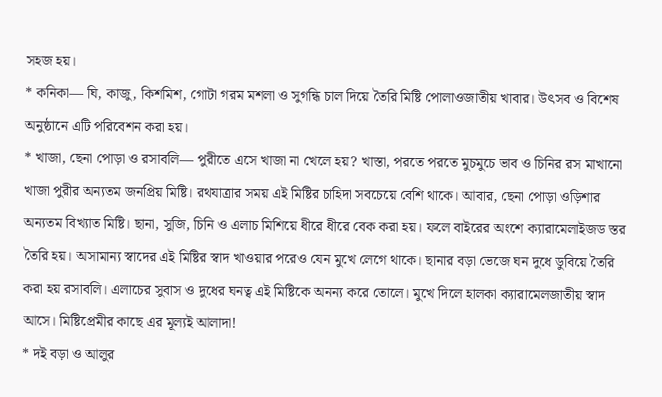সহজ হয়।
* কনিকা— ঘি, কাজু, কিশমিশ, গোটা গরম মশলা ও সুগন্ধি চাল দিয়ে তৈরি মিষ্টি পোলাওজাতীয় খাবার। উৎসব ও বিশেষ অনুষ্ঠানে এটি পরিবেশন করা হয়।
* খাজা, ছেনা পোড়া ও রসাবলি— পুরীতে এসে খাজা না খেলে হয়? খাস্তা, পরতে পরতে মুচমুচে ভাব ও চিনির রস মাখানো খাজা পুরীর অন্যতম জনপ্রিয় মিষ্টি। রথযাত্রার সময় এই মিষ্টির চাহিদা সবচেয়ে বেশি থাকে। আবার, ছেনা পোড়া ওড়িশার অন্যতম বিখ্যাত মিষ্টি। ছানা, সুজি, চিনি ও এলাচ মিশিয়ে ধীরে ধীরে বেক করা হয়। ফলে বাইরের অংশে ক্যারামেলাইজড স্তর তৈরি হয়। অসামান্য স্বাদের এই মিষ্টির স্বাদ খাওয়ার পরেও যেন মুখে লেগে থাকে। ছানার বড়া ভেজে ঘন দুধে ডুবিয়ে তৈরি করা হয় রসাবলি। এলাচের সুবাস ও দুধের ঘনত্ব এই মিষ্টিকে অনন্য করে তোলে। মুখে দিলে হালকা ক্যারামেলজাতীয় স্বাদ আসে। মিষ্টিপ্রেমীর কাছে এর মূল্যই আলাদা!
* দই বড়া ও আলুর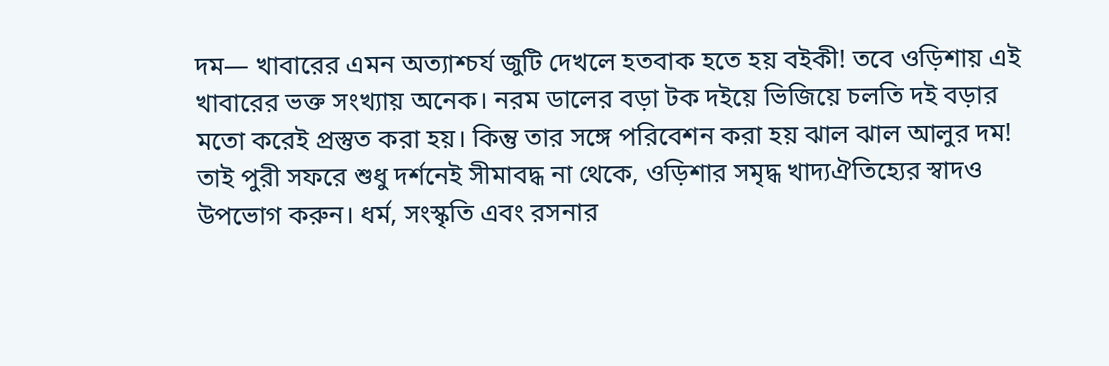দম— খাবারের এমন অত্যাশ্চর্য জুটি দেখলে হতবাক হতে হয় বইকী! তবে ওড়িশায় এই খাবারের ভক্ত সংখ্যায় অনেক। নরম ডালের বড়া টক দইয়ে ভিজিয়ে চলতি দই বড়ার মতো করেই প্রস্তুত করা হয়। কিন্তু তার সঙ্গে পরিবেশন করা হয় ঝাল ঝাল আলুর দম!
তাই পুরী সফরে শুধু দর্শনেই সীমাবদ্ধ না থেকে, ওড়িশার সমৃদ্ধ খাদ্যঐতিহ্যের স্বাদও উপভোগ করুন। ধর্ম, সংস্কৃতি এবং রসনার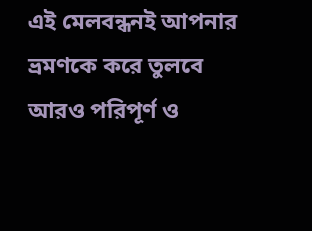এই মেলবন্ধনই আপনার ভ্রমণকে করে তুলবে আরও পরিপূর্ণ ও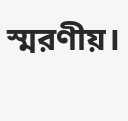স্মরণীয়।